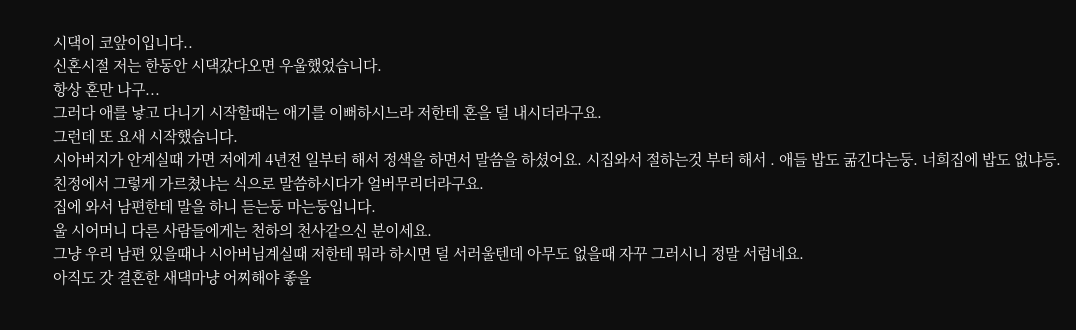시댁이 코앞이입니다..
신혼시절 저는 한동안 시댁갔다오면 우울했었습니다.
항상 혼만 나구...
그러다 애를 낳고 다니기 시작할때는 애기를 이뻐하시느라 저한테 혼을 덜 내시더라구요.
그런데 또 요새 시작했습니다.
시아버지가 안계실때 가면 저에게 4년전 일부터 해서 정색을 하면서 말씀을 하셨어요. 시집와서 절하는것 부터 해서 . 애들 밥도 굶긴다는둥. 너희집에 밥도 없냐등.
친정에서 그렇게 가르쳤냐는 식으로 말씀하시다가 얼버무리더라구요.
집에 와서 남편한테 말을 하니 듣는둥 마는둥입니다.
울 시어머니 다른 사람들에게는 천하의 천사같으신 분이세요.
그냥 우리 남편 있을때나 시아버님계실때 저한테 뭐라 하시면 덜 서러울텐데 아무도 없을때 자꾸 그러시니 정말 서럽네요.
아직도 갓 결혼한 새댁마냥 어찌해야 좋을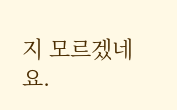지 모르겠네요.